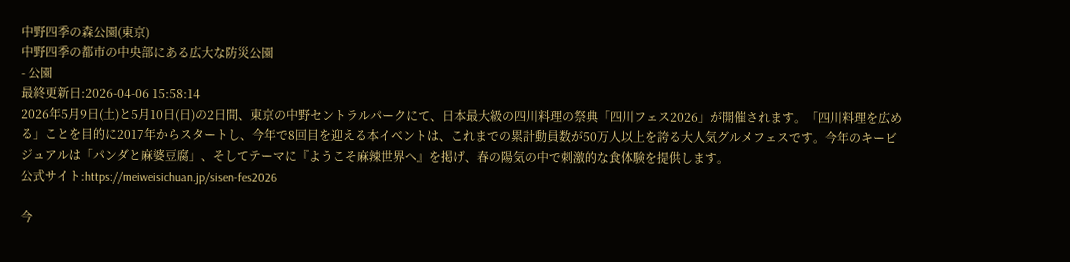中野四季の森公園(東京)
中野四季の都市の中央部にある広大な防災公園
- 公園
最終更新日:2026-04-06 15:58:14
2026年5月9日(土)と5月10日(日)の2日間、東京の中野セントラルパークにて、日本最大級の四川料理の祭典「四川フェス2026」が開催されます。「四川料理を広める」ことを目的に2017年からスタートし、今年で8回目を迎える本イベントは、これまでの累計動員数が50万人以上を誇る大人気グルメフェスです。今年のキービジュアルは「パンダと麻婆豆腐」、そしてテーマに『ようこそ麻辣世界へ』を掲げ、春の陽気の中で刺激的な食体験を提供します。
公式サイト:https://meiweisichuan.jp/sisen-fes2026

今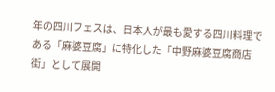年の四川フェスは、日本人が最も愛する四川料理である「麻婆豆腐」に特化した「中野麻婆豆腐商店街」として展開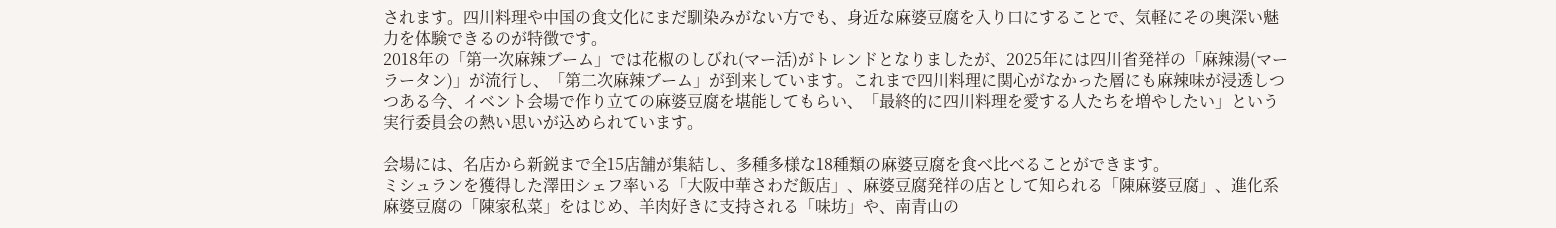されます。四川料理や中国の食文化にまだ馴染みがない方でも、身近な麻婆豆腐を入り口にすることで、気軽にその奥深い魅力を体験できるのが特徴です。
2018年の「第一次麻辣ブーム」では花椒のしびれ(マー活)がトレンドとなりましたが、2025年には四川省発祥の「麻辣湯(マーラータン)」が流行し、「第二次麻辣ブーム」が到来しています。これまで四川料理に関心がなかった層にも麻辣味が浸透しつつある今、イベント会場で作り立ての麻婆豆腐を堪能してもらい、「最終的に四川料理を愛する人たちを増やしたい」という実行委員会の熱い思いが込められています。

会場には、名店から新鋭まで全15店舗が集結し、多種多様な18種類の麻婆豆腐を食べ比べることができます。
ミシュランを獲得した澤田シェフ率いる「大阪中華さわだ飯店」、麻婆豆腐発祥の店として知られる「陳麻婆豆腐」、進化系麻婆豆腐の「陳家私菜」をはじめ、羊肉好きに支持される「味坊」や、南青山の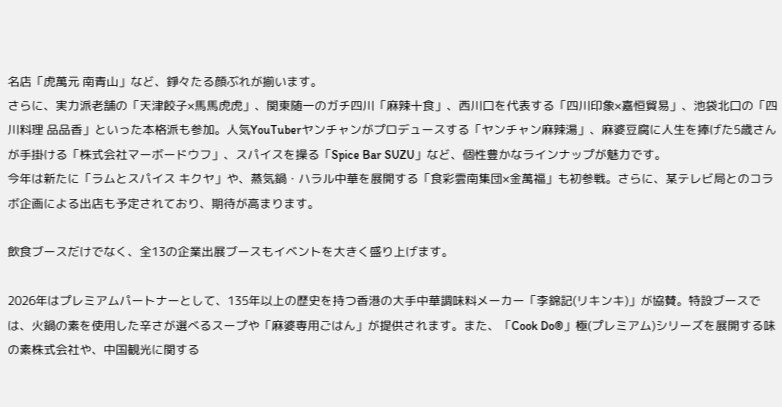名店「虎萬元 南青山」など、錚々たる顔ぶれが揃います。
さらに、実力派老舗の「天津餃子×馬馬虎虎」、関東随一のガチ四川「麻辣十食」、西川口を代表する「四川印象×嘉恒貿易」、池袋北口の「四川料理 品品香」といった本格派も参加。人気YouTuberヤンチャンがプロデュースする「ヤンチャン麻辣湯」、麻婆豆腐に人生を捧げた5歳さんが手掛ける「株式会社マーボードウフ」、スパイスを操る「Spice Bar SUZU」など、個性豊かなラインナップが魅力です。
今年は新たに「ラムとスパイス キクヤ」や、蒸気鍋・ハラル中華を展開する「食彩雲南集団×金萬福」も初参戦。さらに、某テレビ局とのコラボ企画による出店も予定されており、期待が高まります。

飲食ブースだけでなく、全13の企業出展ブースもイベントを大きく盛り上げます。

2026年はプレミアムパートナーとして、135年以上の歴史を持つ香港の大手中華調味料メーカー「李錦記(リキンキ)」が協賛。特設ブースでは、火鍋の素を使用した辛さが選べるスープや「麻婆専用ごはん」が提供されます。また、「Cook Do®」極(プレミアム)シリーズを展開する味の素株式会社や、中国観光に関する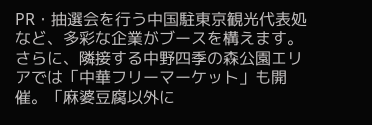PR・抽選会を行う中国駐東京観光代表処など、多彩な企業がブースを構えます。
さらに、隣接する中野四季の森公園エリアでは「中華フリーマーケット」も開催。「麻婆豆腐以外に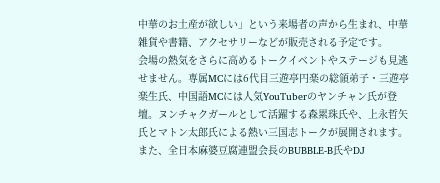中華のお土産が欲しい」という来場者の声から生まれ、中華雑貨や書籍、アクセサリーなどが販売される予定です。
会場の熱気をさらに高めるトークイベントやステージも見逃せません。専属MCには6代目三遊亭円楽の総領弟子・三遊亭楽生氏、中国語MCには人気YouTuberのヤンチャン氏が登壇。ヌンチャクガールとして活躍する森累珠氏や、上永哲矢氏とマトン太郎氏による熱い三国志トークが展開されます。また、全日本麻婆豆腐連盟会長のBUBBLE-B氏やDJ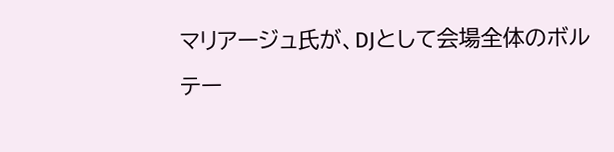マリアージュ氏が、DJとして会場全体のボルテー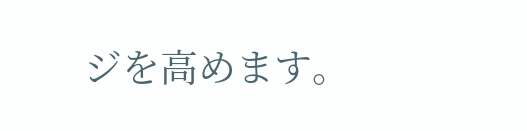ジを高めます。